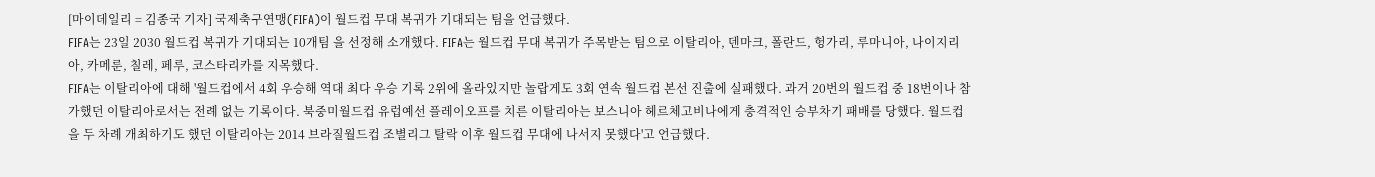[마이데일리 = 김종국 기자] 국제축구연맹(FIFA)이 월드컵 무대 복귀가 기대되는 팀을 언급했다.
FIFA는 23일 2030 월드컵 복귀가 기대되는 10개팀 을 선정해 소개했다. FIFA는 월드컵 무대 복귀가 주목받는 팀으로 이탈리아, 덴마크, 폴란드, 헝가리, 루마니아, 나이지리아, 카메룬, 칠레, 페루, 코스타리카를 지목했다.
FIFA는 이탈리아에 대해 '월드컵에서 4회 우승해 역대 최다 우승 기록 2위에 올라있지만 놀랍게도 3회 연속 월드컵 본선 진출에 실패했다. 과거 20번의 월드컵 중 18번이나 참가했던 이탈리아로서는 전례 없는 기록이다. 북중미월드컵 유럽예선 플레이오프를 치른 이탈리아는 보스니아 헤르체고비나에게 충격적인 승부차기 패배를 당했다. 월드컵을 두 차례 개최하기도 했던 이탈리아는 2014 브라질월드컵 조별리그 탈락 이후 월드컵 무대에 나서지 못했다'고 언급했다.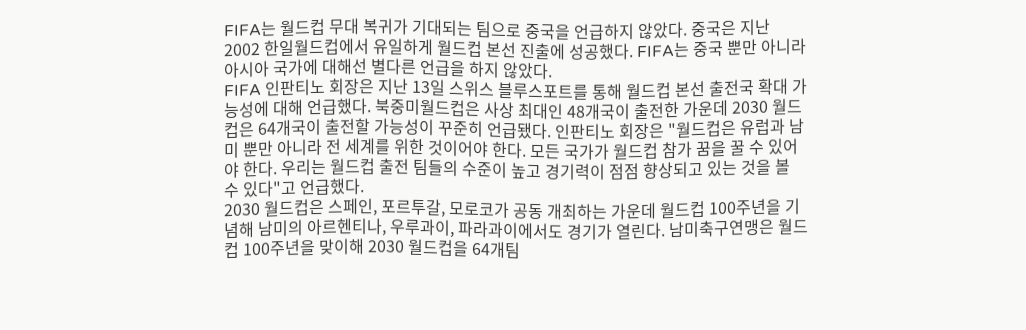FIFA는 월드컵 무대 복귀가 기대되는 팀으로 중국을 언급하지 않았다. 중국은 지난 2002 한일월드컵에서 유일하게 월드컵 본선 진출에 성공했다. FIFA는 중국 뿐만 아니라 아시아 국가에 대해선 별다른 언급을 하지 않았다.
FIFA 인판티노 회장은 지난 13일 스위스 블루스포트를 통해 월드컵 본선 출전국 확대 가능성에 대해 언급했다. 북중미월드컵은 사상 최대인 48개국이 출전한 가운데 2030 월드컵은 64개국이 출전할 가능성이 꾸준히 언급됐다. 인판티노 회장은 "월드컵은 유럽과 남미 뿐만 아니라 전 세계를 위한 것이어야 한다. 모든 국가가 월드컵 참가 꿈을 꿀 수 있어야 한다. 우리는 월드컵 출전 팀들의 수준이 높고 경기력이 점점 향상되고 있는 것을 볼 수 있다"고 언급했다.
2030 월드컵은 스페인, 포르투갈, 모로코가 공동 개최하는 가운데 월드컵 100주년을 기념해 남미의 아르헨티나, 우루과이, 파라과이에서도 경기가 열린다. 남미축구연맹은 월드컵 100주년을 맞이해 2030 월드컵을 64개팀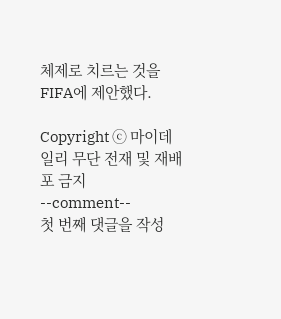체제로 치르는 것을 FIFA에 제안했다.

Copyright ⓒ 마이데일리 무단 전재 및 재배포 금지
--comment--
첫 번째 댓글을 작성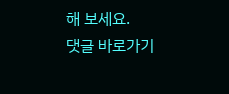해 보세요.
댓글 바로가기